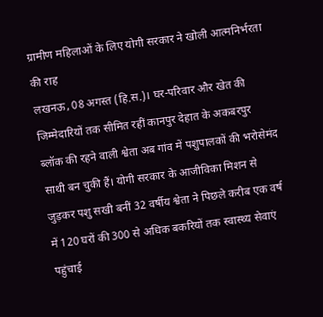ग्रामीण महिलाओं के लिए योगी सरकार ने खोली आत्मनिर्भरता की राह
लखनऊ, 08 अगस्त (हि.स.)। घर-परिवार और खेत की जिम्मेदारियों तक सीमित रहीं कानपुर देहात के अकबरपुर ब्लॉक की रहने वाली श्वेता अब गांव में पशुपालकों की भरोसेमंद साथी बन चुकी हैं। योगी सरकार के आजीविका मिशन से जुड़कर पशु सखी बनीं 32 वर्षीय श्वेता ने पिछले करीब एक वर्ष में 120 घरों की 300 से अधिक बकरियों तक स्वास्थ्य सेवाएं पहुंचाई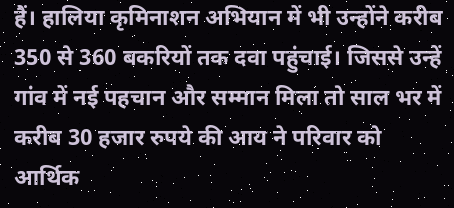हैं। हालिया कृमिनाशन अभियान में भी उन्होंने करीब 350 से 360 बकरियों तक दवा पहुंचाई। जिससे उन्हें गांव में नई पहचान और सम्मान मिला तो साल भर में करीब 30 हजार रुपये की आय ने परिवार को आर्थिक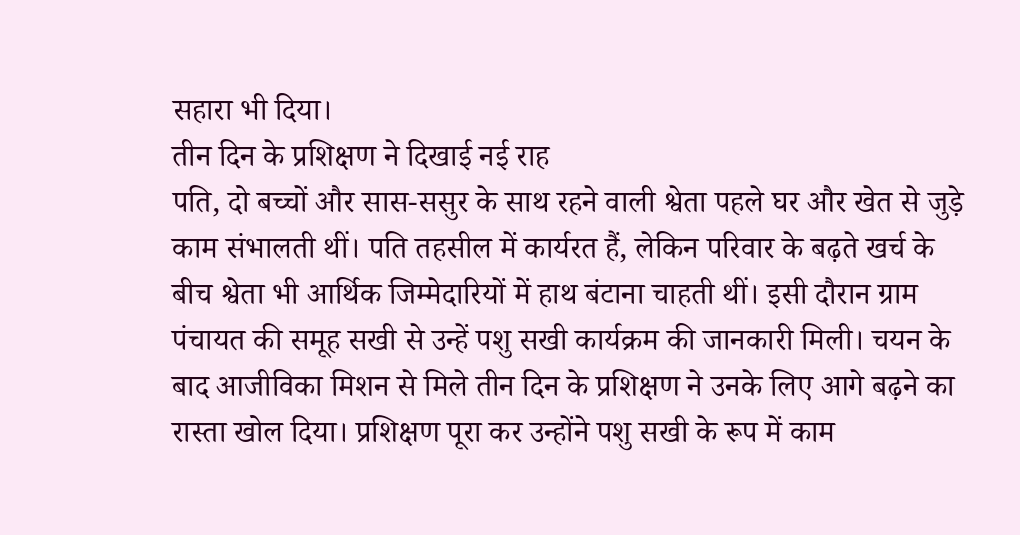सहारा भी दिया।
तीन दिन के प्रशिक्षण ने दिखाई नई राह
पति, दो बच्चों और सास-ससुर के साथ रहने वाली श्वेता पहले घर और खेत से जुड़े काम संभालती थीं। पति तहसील में कार्यरत हैं, लेकिन परिवार के बढ़ते खर्च के बीच श्वेता भी आर्थिक जिम्मेदारियों में हाथ बंटाना चाहती थीं। इसी दौरान ग्राम पंचायत की समूह सखी से उन्हें पशु सखी कार्यक्रम की जानकारी मिली। चयन के बाद आजीविका मिशन से मिले तीन दिन के प्रशिक्षण ने उनके लिए आगे बढ़ने का रास्ता खोल दिया। प्रशिक्षण पूरा कर उन्होंने पशु सखी के रूप में काम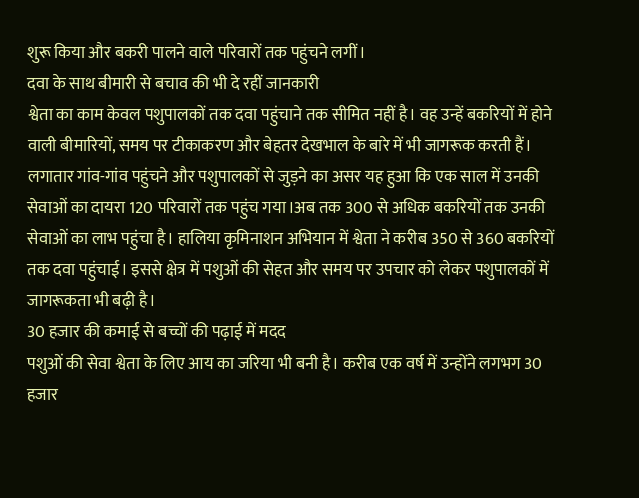शुरू किया और बकरी पालने वाले परिवारों तक पहुंचने लगीं।
दवा के साथ बीमारी से बचाव की भी दे रहीं जानकारी
श्वेता का काम केवल पशुपालकों तक दवा पहुंचाने तक सीमित नहीं है। वह उन्हें बकरियों में होने वाली बीमारियों, समय पर टीकाकरण और बेहतर देखभाल के बारे में भी जागरूक करती हैं। लगातार गांव-गांव पहुंचने और पशुपालकों से जुड़ने का असर यह हुआ कि एक साल में उनकी सेवाओं का दायरा 120 परिवारों तक पहुंच गया।अब तक 300 से अधिक बकरियों तक उनकी सेवाओं का लाभ पहुंचा है। हालिया कृमिनाशन अभियान में श्वेता ने करीब 350 से 360 बकरियों तक दवा पहुंचाई। इससे क्षेत्र में पशुओं की सेहत और समय पर उपचार को लेकर पशुपालकों में जागरूकता भी बढ़ी है।
30 हजार की कमाई से बच्चों की पढ़ाई में मदद
पशुओं की सेवा श्वेता के लिए आय का जरिया भी बनी है। करीब एक वर्ष में उन्होंने लगभग 30 हजार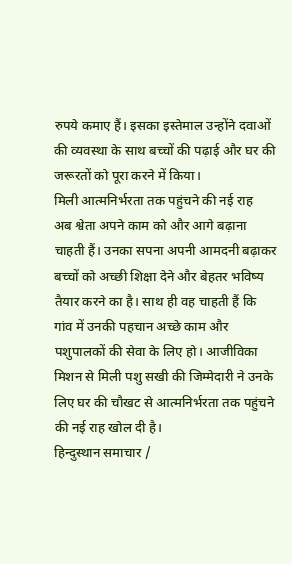रुपये कमाए हैं। इसका इस्तेमाल उन्होंने दवाओं की व्यवस्था के साथ बच्चों की पढ़ाई और घर की जरूरतों को पूरा करने में किया।
मिली आत्मनिर्भरता तक पहुंचने की नई राह
अब श्वेता अपने काम को और आगे बढ़ाना चाहती हैं। उनका सपना अपनी आमदनी बढ़ाकर बच्चों को अच्छी शिक्षा देने और बेहतर भविष्य तैयार करने का है। साथ ही वह चाहती हैं कि गांव में उनकी पहचान अच्छे काम और पशुपालकों की सेवा के लिए हो। आजीविका मिशन से मिली पशु सखी की जिम्मेदारी ने उनके लिए घर की चौखट से आत्मनिर्भरता तक पहुंचने की नई राह खोल दी है।
हिन्दुस्थान समाचार /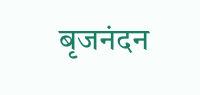बृजनंदन